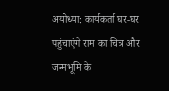अयोध्या: कार्यकर्ता घर-घर पहुंचाएंगे राम का चित्र और जन्मभूमि के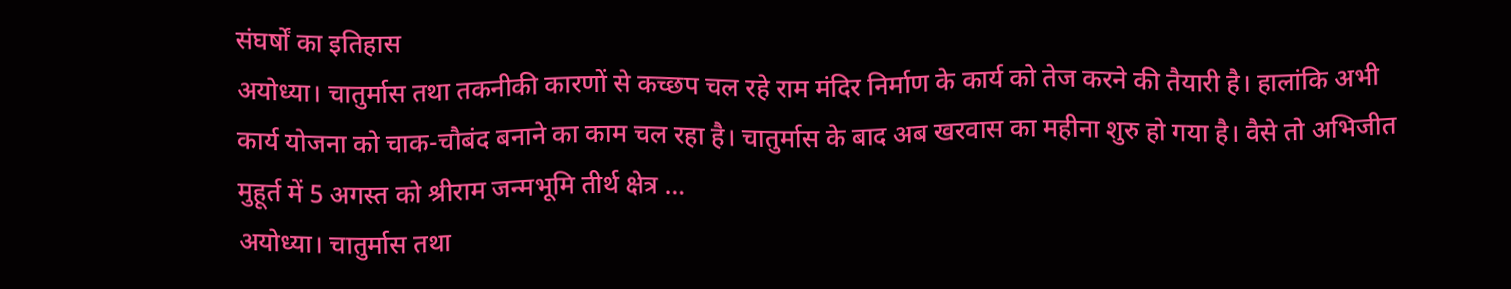संघर्षों का इतिहास
अयोध्या। चातुर्मास तथा तकनीकी कारणों से कच्छप चल रहे राम मंदिर निर्माण के कार्य को तेज करने की तैयारी है। हालांकि अभी कार्य योजना को चाक-चौबंद बनाने का काम चल रहा है। चातुर्मास के बाद अब खरवास का महीना शुरु हो गया है। वैसे तो अभिजीत मुहूर्त में 5 अगस्त को श्रीराम जन्मभूमि तीर्थ क्षेत्र …
अयोध्या। चातुर्मास तथा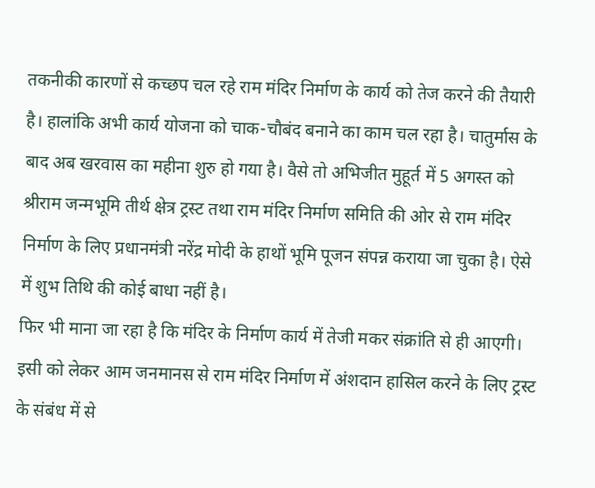तकनीकी कारणों से कच्छप चल रहे राम मंदिर निर्माण के कार्य को तेज करने की तैयारी है। हालांकि अभी कार्य योजना को चाक-चौबंद बनाने का काम चल रहा है। चातुर्मास के बाद अब खरवास का महीना शुरु हो गया है। वैसे तो अभिजीत मुहूर्त में 5 अगस्त को श्रीराम जन्मभूमि तीर्थ क्षेत्र ट्रस्ट तथा राम मंदिर निर्माण समिति की ओर से राम मंदिर निर्माण के लिए प्रधानमंत्री नरेंद्र मोदी के हाथों भूमि पूजन संपन्न कराया जा चुका है। ऐसे में शुभ तिथि की कोई बाधा नहीं है।
फिर भी माना जा रहा है कि मंदिर के निर्माण कार्य में तेजी मकर संक्रांति से ही आएगी। इसी को लेकर आम जनमानस से राम मंदिर निर्माण में अंशदान हासिल करने के लिए ट्रस्ट के संबंध में से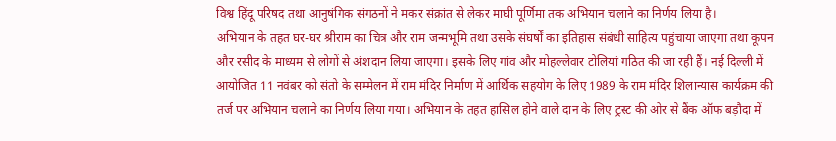विश्व हिंदू परिषद तथा आनुषंगिक संगठनों ने मकर संक्रांत से लेकर माघी पूर्णिमा तक अभियान चलाने का निर्णय लिया है।
अभियान के तहत घर-घर श्रीराम का चित्र और राम जन्मभूमि तथा उसके संघर्षों का इतिहास संबंधी साहित्य पहुंचाया जाएगा तथा कूपन और रसीद के माध्यम से लोगों से अंशदान लिया जाएगा। इसके लिए गांव और मोहल्लेवार टोलियां गठित की जा रही हैं। नई दिल्ली में आयोजित 11 नवंबर को संतो के सम्मेलन में राम मंदिर निर्माण में आर्थिक सहयोग के लिए 1989 के राम मंदिर शिलान्यास कार्यक्रम की तर्ज पर अभियान चलाने का निर्णय लिया गया। अभियान के तहत हासिल होने वाले दान के लिए ट्रस्ट की ओर से बैंक ऑफ बड़ौदा में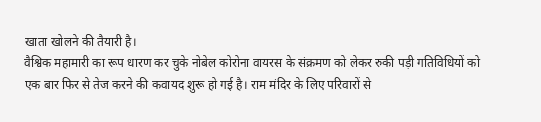खाता खोलने की तैयारी है।
वैश्विक महामारी का रूप धारण कर चुके नोबेल कोरोना वायरस के संक्रमण को लेकर रुकी पड़ी गतिविधियों को एक बार फिर से तेज करने की कवायद शुरू हो गई है। राम मंदिर के लिए परिवारों से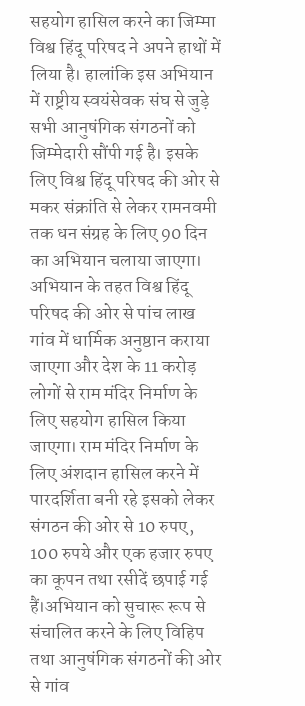सहयोग हासिल करने का जिम्मा विश्व हिंदू परिषद ने अपने हाथों में लिया है। हालांकि इस अभियान में राष्ट्रीय स्वयंसेवक संघ से जुड़े सभी आनुषंगिक संगठनों को जिम्मेदारी सौंपी गई है। इसके लिए विश्व हिंदू परिषद की ओर से मकर संक्रांति से लेकर रामनवमी तक धन संग्रह के लिए 90 दिन का अभियान चलाया जाएगा।
अभियान के तहत विश्व हिंदू परिषद की ओर से पांच लाख गांव में धार्मिक अनुष्ठान कराया जाएगा और देश के 11 करोड़ लोगों से राम मंदिर निर्माण के लिए सहयोग हासिल किया जाएगा। राम मंदिर निर्माण के लिए अंशदान हासिल करने में पारदर्शिता बनी रहे इसको लेकर संगठन की ओर से 10 रुपए, 100 रुपये और एक हजार रुपए का कूपन तथा रसीदें छपाई गई हैं।अभियान को सुचारू रूप से संचालित करने के लिए विहिप तथा आनुषंगिक संगठनों की ओर से गांव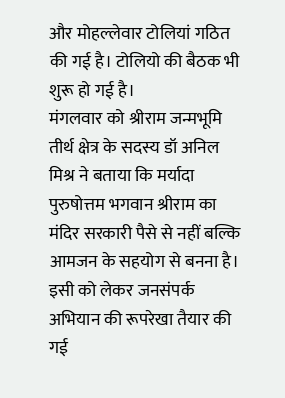और मोहल्लेवार टोलियां गठित की गई है। टोलियो की बैठक भी शुरू हो गई है।
मंगलवार को श्रीराम जन्मभूमि तीर्थ क्षेत्र के सदस्य डॉ अनिल मिश्र ने बताया कि मर्यादा पुरुषोत्तम भगवान श्रीराम का मंदिर सरकारी पैसे से नहीं बल्कि आमजन के सहयोग से बनना है। इसी को लेकर जनसंपर्क अभियान की रूपरेखा तैयार की गई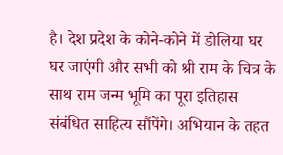है। देश प्रदेश के कोने-कोने में डोलिया घर घर जाएंगी और सभी को श्री राम के चित्र के साथ राम जन्म भूमि का पूरा इतिहास संबंधित साहित्य सौंपेंगे। अभियान के तहत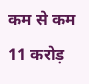कम से कम 11 करोड़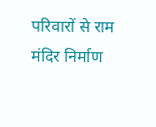परिवारों से राम मंदिर निर्माण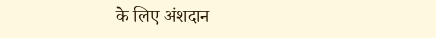के लिए अंशदान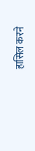हासिल करने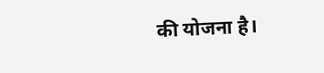की योजना है।